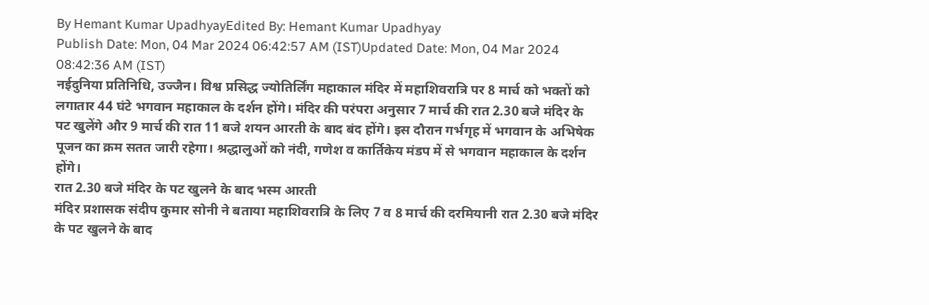By Hemant Kumar UpadhyayEdited By: Hemant Kumar Upadhyay
Publish Date: Mon, 04 Mar 2024 06:42:57 AM (IST)Updated Date: Mon, 04 Mar 2024 08:42:36 AM (IST)
नईदुनिया प्रतिनिधि, उज्जैन। विश्व प्रसिद्ध ज्योतिर्लिंग महाकाल मंदिर में महाशिवरात्रि पर 8 मार्च को भक्तों को लगातार 44 घंटे भगवान महाकाल के दर्शन होंगे। मंदिर की परंपरा अनुसार 7 मार्च की रात 2.30 बजे मंदिर के पट खुलेंगे और 9 मार्च की रात 11 बजे शयन आरती के बाद बंद होंगे। इस दौरान गर्भगृह में भगवान के अभिषेक पूजन का क्रम सतत जारी रहेगा। श्रद्धालुओं को नंदी, गणेश व कार्तिकेय मंडप में से भगवान महाकाल के दर्शन होंगे।
रात 2.30 बजे मंदिर के पट खुलने के बाद भस्म आरती
मंदिर प्रशासक संदीप कुमार सोनी ने बताया महाशिवरात्रि के लिए 7 व 8 मार्च की दरमियानी रात 2.30 बजे मंदिर के पट खुलने के बाद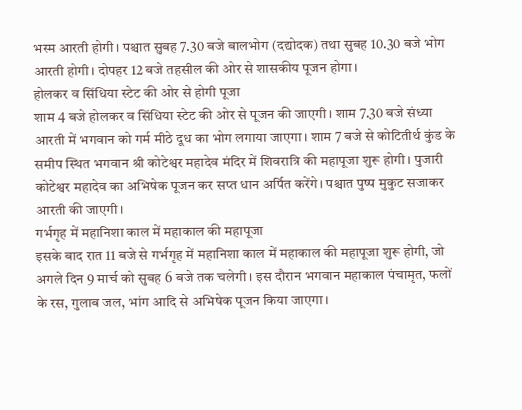भस्म आरती होगी। पश्चात सुबह 7.30 बजे बालभोग (दद्योदक) तथा सुबह 10.30 बजे भोग आरती होगी। दोपहर 12 बजे तहसील की ओर से शासकीय पूजन होगा।
होलकर व सिंधिया स्टेट की ओर से होगी पूजा
शाम 4 बजे होलकर व सिंधिया स्टेट की ओर से पूजन की जाएगी। शाम 7.30 बजे संध्या आरती में भगवान को गर्म मीठे दूध का भोग लगाया जाएगा। शाम 7 बजे से कोटितीर्थ कुंड के समीप स्थित भगवान श्री कोटेश्वर महादेव मंदिर में शिवरात्रि की महापूजा शुरू होगी। पुजारी कोटेश्वर महादेव का अभिषेक पूजन कर सप्त धान अर्पित करेंगे। पश्चात पुष्प मुकुट सजाकर आरती की जाएगी।
गर्भगृह में महानिशा काल में महाकाल की महापूजा
इसके बाद रात 11 बजे से गर्भगृह में महानिशा काल में महाकाल की महापूजा शुरू होगी, जो अगले दिन 9 मार्च को सुबह 6 बजे तक चलेगी। इस दौरान भगवान महाकाल पंचामृत, फलों के रस, गुलाब जल, भांग आदि से अभिषेक पूजन किया जाएगा।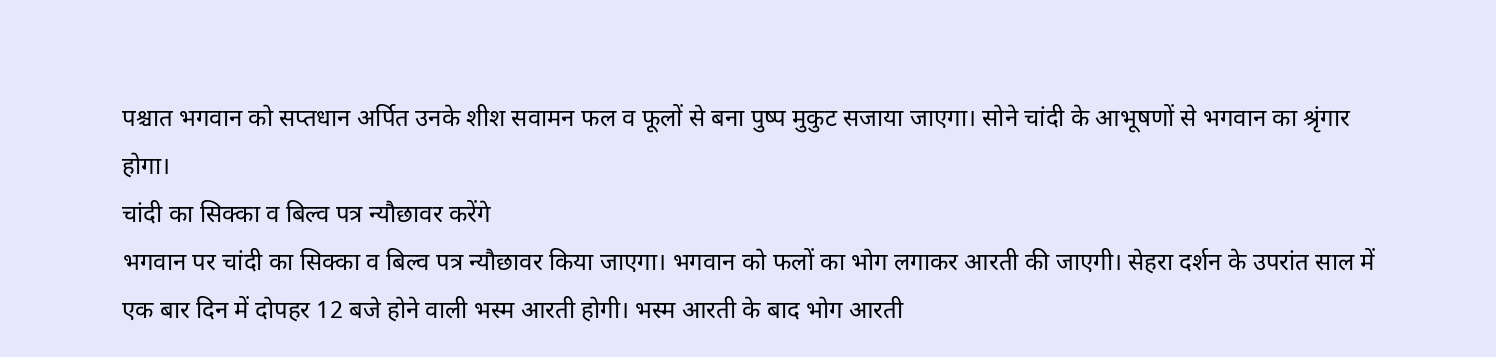पश्चात भगवान को सप्तधान अर्पित उनके शीश सवामन फल व फूलों से बना पुष्प मुकुट सजाया जाएगा। सोने चांदी के आभूषणों से भगवान का श्रृंगार होगा।
चांदी का सिक्का व बिल्व पत्र न्यौछावर करेंगे
भगवान पर चांदी का सिक्का व बिल्व पत्र न्यौछावर किया जाएगा। भगवान को फलों का भोग लगाकर आरती की जाएगी। सेहरा दर्शन के उपरांत साल में एक बार दिन में दोपहर 12 बजे होने वाली भस्म आरती होगी। भस्म आरती के बाद भोग आरती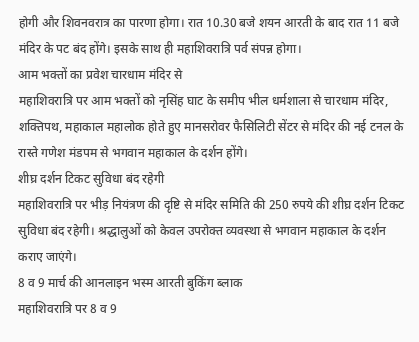होगी और शिवनवरात्र का पारणा होगा। रात 10.30 बजे शयन आरती के बाद रात 11 बजे मंदिर के पट बंद होंगे। इसके साथ ही महाशिवरात्रि पर्व संपन्न होगा।
आम भक्तों का प्रवेश चारधाम मंदिर से
महाशिवरात्रि पर आम भक्तों को नृसिंह घाट के समीप भील धर्मशाला से चारधाम मंदिर, शक्तिपथ, महाकाल महालोक होते हुए मानसरोवर फैसिलिटी सेंटर से मंदिर की नई टनल के रास्ते गणेश मंडपम से भगवान महाकाल के दर्शन होंगे।
शीघ्र दर्शन टिकट सुविधा बंद रहेगी
महाशिवरात्रि पर भीड़ नियंत्रण की दृष्टि से मंदिर समिति की 250 रुपये की शीघ्र दर्शन टिकट सुविधा बंद रहेगी। श्रद्धालुओं को केवल उपरोक्त व्यवस्था से भगवान महाकाल के दर्शन कराए जाएंगे।
8 व 9 मार्च की आनलाइन भस्म आरती बुकिंग ब्लाक
महाशिवरात्रि पर 8 व 9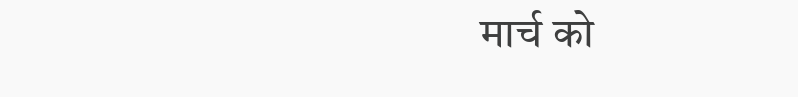मार्च को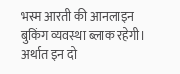भस्म आरती की आनलाइन बुकिंग व्यवस्था ब्लाक रहेगी। अर्थात इन दो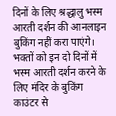दिनों के लिए श्रद्धालु भस्म आरती दर्शन की आनलाइन बुकिंग नहीं करा पाएंगे। भक्तों को इन दो दिनों में भस्म आरती दर्शन करने के लिए मंदिर के बुकिंग काउंटर से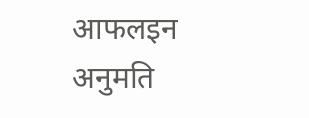आफलइन अनुमति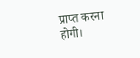प्राप्त करना होगी।